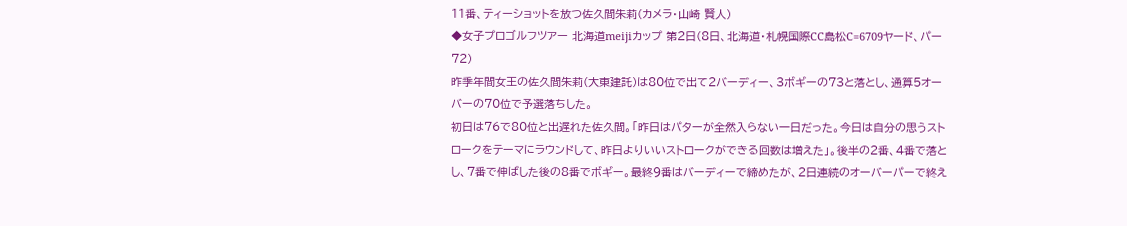11番、ティーショットを放つ佐久間朱莉(カメラ・山崎 賢人)
◆女子プロゴルフツアー 北海道meijiカップ 第2日(8日、北海道・札幌国際CC島松C=6709ヤード、パー72)
昨季年間女王の佐久間朱莉(大東建託)は80位で出て2バーディー、3ボギーの73と落とし、通算5オーバーの70位で予選落ちした。
初日は76で80位と出遅れた佐久間。「昨日はパターが全然入らない一日だった。今日は自分の思うストロークをテーマにラウンドして、昨日よりいいストロークができる回数は増えた」。後半の2番、4番で落とし、7番で伸ばした後の8番でボギー。最終9番はバーディーで締めたが、2日連続のオーバーパーで終え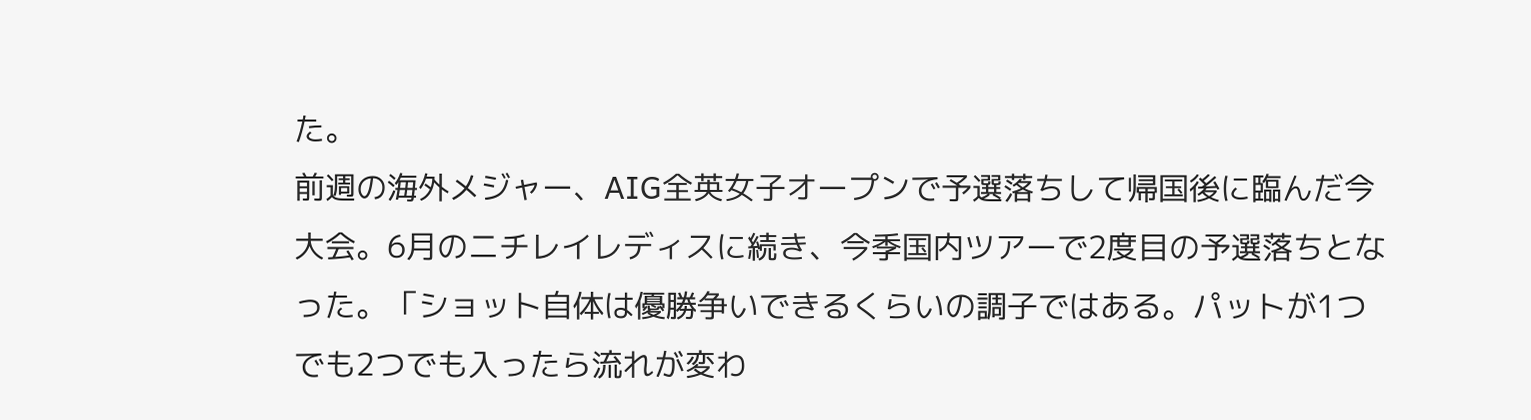た。
前週の海外メジャー、AIG全英女子オープンで予選落ちして帰国後に臨んだ今大会。6月のニチレイレディスに続き、今季国内ツアーで2度目の予選落ちとなった。「ショット自体は優勝争いできるくらいの調子ではある。パットが1つでも2つでも入ったら流れが変わ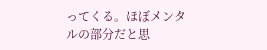ってくる。ほぼメンタルの部分だと思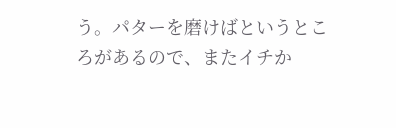う。パターを磨けばというところがあるので、またイチか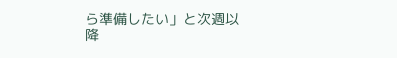ら準備したい」と次週以降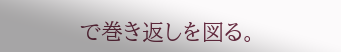で巻き返しを図る。